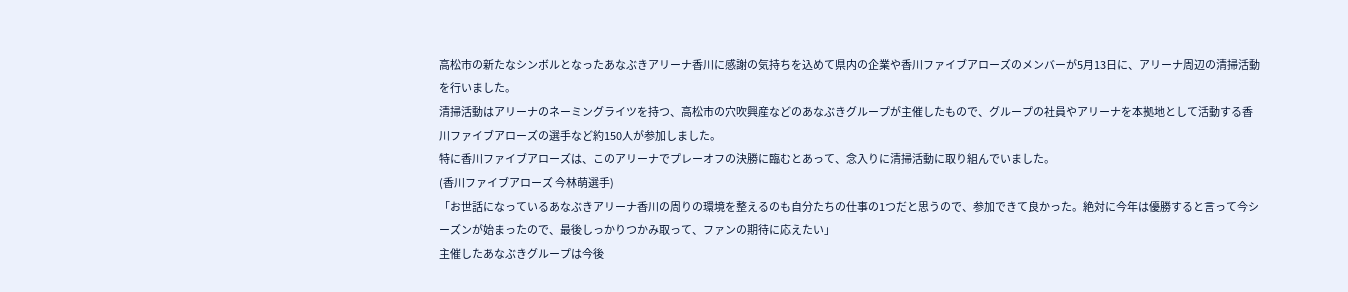高松市の新たなシンボルとなったあなぶきアリーナ香川に感謝の気持ちを込めて県内の企業や香川ファイブアローズのメンバーが5月13日に、アリーナ周辺の清掃活動を行いました。
清掃活動はアリーナのネーミングライツを持つ、高松市の穴吹興産などのあなぶきグループが主催したもので、グループの社員やアリーナを本拠地として活動する香川ファイブアローズの選手など約150人が参加しました。
特に香川ファイブアローズは、このアリーナでプレーオフの決勝に臨むとあって、念入りに清掃活動に取り組んでいました。
(香川ファイブアローズ 今林萌選手)
「お世話になっているあなぶきアリーナ香川の周りの環境を整えるのも自分たちの仕事の1つだと思うので、参加できて良かった。絶対に今年は優勝すると言って今シーズンが始まったので、最後しっかりつかみ取って、ファンの期待に応えたい」
主催したあなぶきグループは今後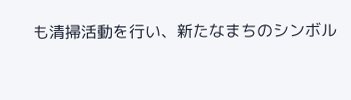も清掃活動を行い、新たなまちのシンボル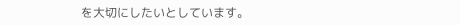を大切にしたいとしています。